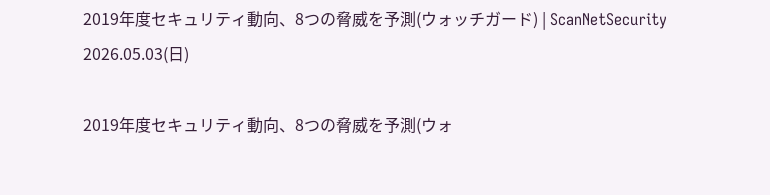2019年度セキュリティ動向、8つの脅威を予測(ウォッチガード) | ScanNetSecurity
2026.05.03(日)

2019年度セキュリティ動向、8つの脅威を予測(ウォ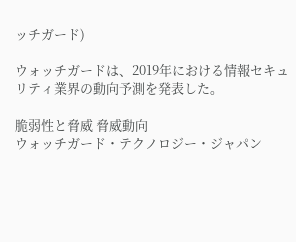ッチガード)

ウォッチガードは、2019年における情報セキュリティ業界の動向予測を発表した。

脆弱性と脅威 脅威動向
ウォッチガード・テクノロジー・ジャパン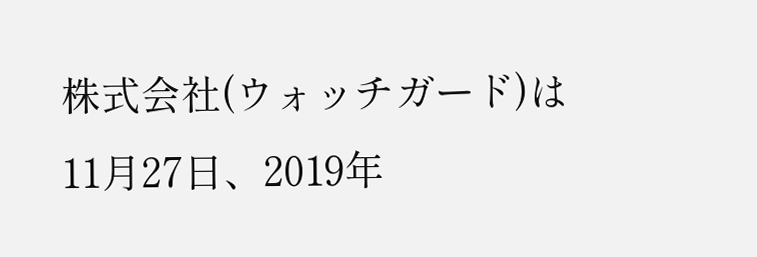株式会社(ウォッチガード)は11月27日、2019年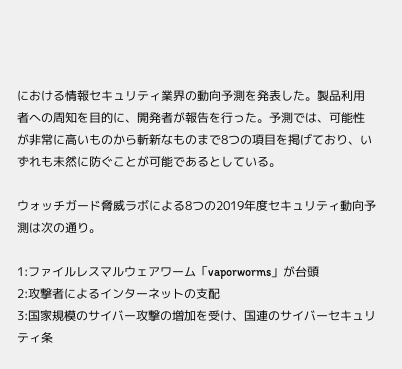における情報セキュリティ業界の動向予測を発表した。製品利用者への周知を目的に、開発者が報告を行った。予測では、可能性が非常に高いものから斬新なものまで8つの項目を掲げており、いずれも未然に防ぐことが可能であるとしている。

ウォッチガード脅威ラボによる8つの2019年度セキュリティ動向予測は次の通り。

1:ファイルレスマルウェアワーム「vaporworms」が台頭
2:攻撃者によるインターネットの支配
3:国家規模のサイバー攻撃の増加を受け、国連のサイバーセキュリティ条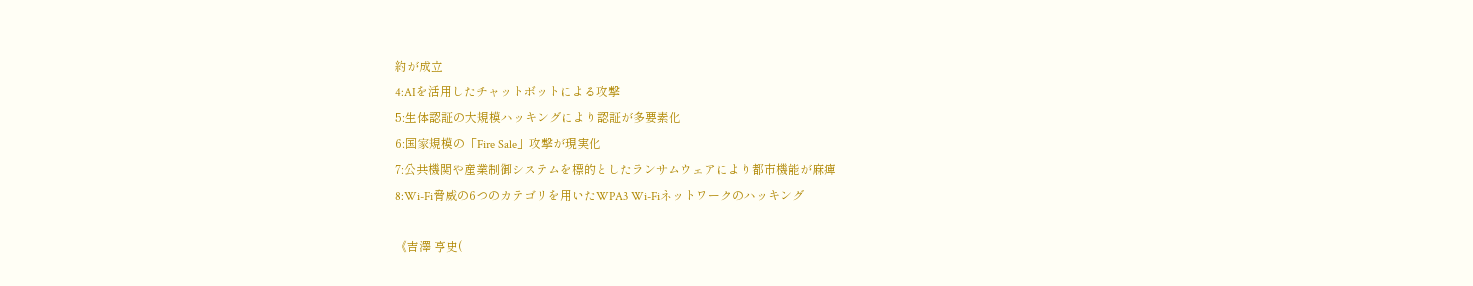約が成立
4:AIを活用したチャットボットによる攻撃
5:生体認証の大規模ハッキングにより認証が多要素化
6:国家規模の「Fire Sale」攻撃が現実化
7:公共機関や産業制御システムを標的としたランサムウェアにより都市機能が麻痺
8:Wi-Fi脅威の6つのカテゴリを用いたWPA3 Wi-Fiネットワークのハッキング

《吉澤 亨史(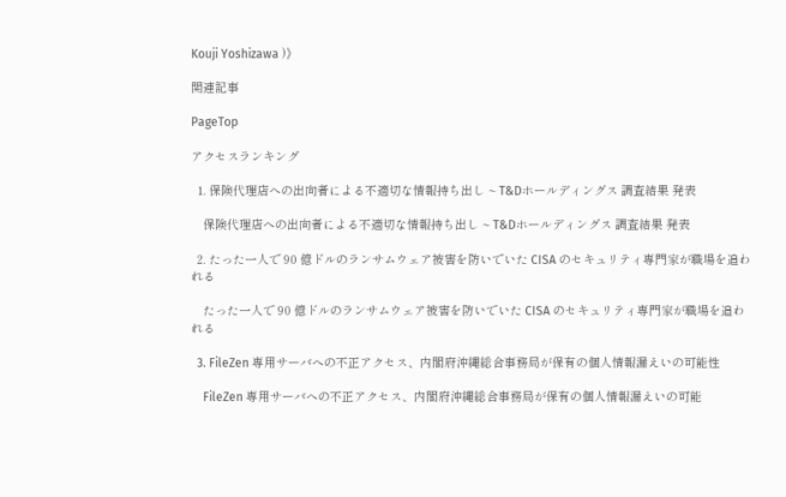Kouji Yoshizawa )》

関連記事

PageTop

アクセスランキング

  1. 保険代理店への出向者による不適切な情報持ち出し ~ T&Dホールディングス 調査結果 発表

    保険代理店への出向者による不適切な情報持ち出し ~ T&Dホールディングス 調査結果 発表

  2. たった一人で 90 億ドルのランサムウェア被害を防いでいた CISA のセキュリティ専門家が職場を追われる

    たった一人で 90 億ドルのランサムウェア被害を防いでいた CISA のセキュリティ専門家が職場を追われる

  3. FileZen 専用サーバへの不正アクセス、内閣府沖縄総合事務局が保有の個人情報漏えいの可能性

    FileZen 専用サーバへの不正アクセス、内閣府沖縄総合事務局が保有の個人情報漏えいの可能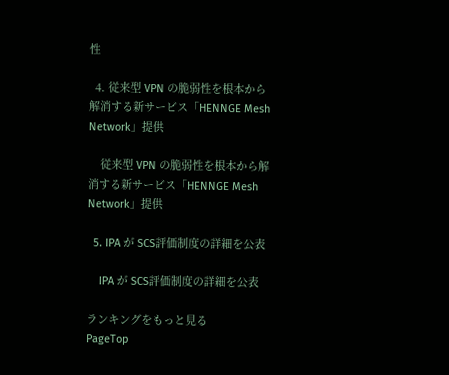性

  4. 従来型 VPN の脆弱性を根本から解消する新サービス「HENNGE Mesh Network」提供

    従来型 VPN の脆弱性を根本から解消する新サービス「HENNGE Mesh Network」提供

  5. IPA が SCS評価制度の詳細を公表

    IPA が SCS評価制度の詳細を公表

ランキングをもっと見る
PageTop